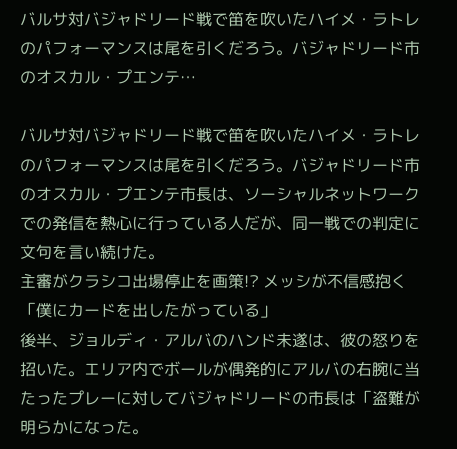バルサ対バジャドリード戦で笛を吹いたハイメ・ラトレのパフォーマンスは尾を引くだろう。バジャドリード市のオスカル・プエンテ…

バルサ対バジャドリード戦で笛を吹いたハイメ・ラトレのパフォーマンスは尾を引くだろう。バジャドリード市のオスカル・プエンテ市長は、ソーシャルネットワークでの発信を熱心に行っている人だが、同一戦での判定に文句を言い続けた。
主審がクラシコ出場停止を画策!? メッシが不信感抱く「僕にカードを出したがっている」
後半、ジョルディ・アルバのハンド未遂は、彼の怒りを招いた。エリア内でボールが偶発的にアルバの右腕に当たったプレーに対してバジャドリードの市長は「盗難が明らかになった。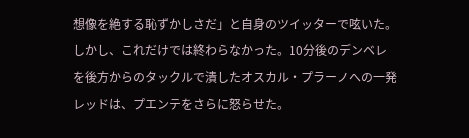想像を絶する恥ずかしさだ」と自身のツイッターで呟いた。
しかし、これだけでは終わらなかった。10分後のデンベレを後方からのタックルで潰したオスカル・プラーノへの一発レッドは、プエンテをさらに怒らせた。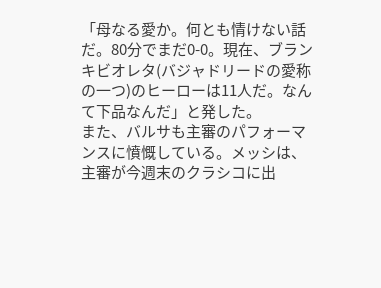「母なる愛か。何とも情けない話だ。80分でまだ0-0。現在、ブランキビオレタ(バジャドリードの愛称の一つ)のヒーローは11人だ。なんて下品なんだ」と発した。
また、バルサも主審のパフォーマンスに憤慨している。メッシは、主審が今週末のクラシコに出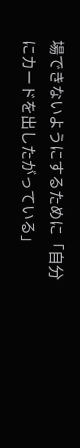場できないようにするために「自分にカードを出したがっている」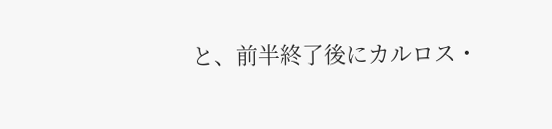と、前半終了後にカルロス・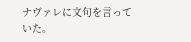ナヴァレに文句を言っていた。